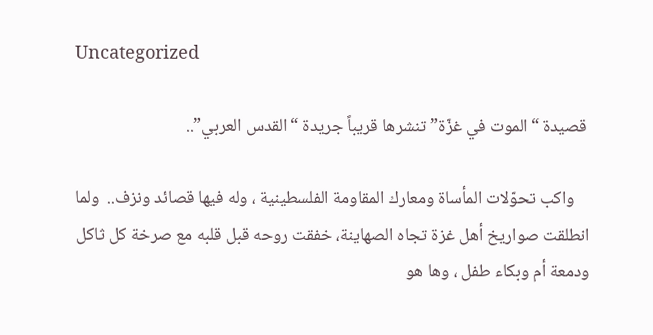Uncategorized

 قصيدة “الموت في غزّة” تنشرها قريباً جريدة “القدس العربي”..

    واكب تحوّلات المأساة ومعارك المقاومة الفلسطينية ، وله فيها قصائد ونزف..  ولما انطلقت صواريخ أهل غزة تجاه الصهاينة، خفقت روحه قبل قلبه مع صرخة كل ثاكل ودمعة أم وبكاء طفل ، وها هو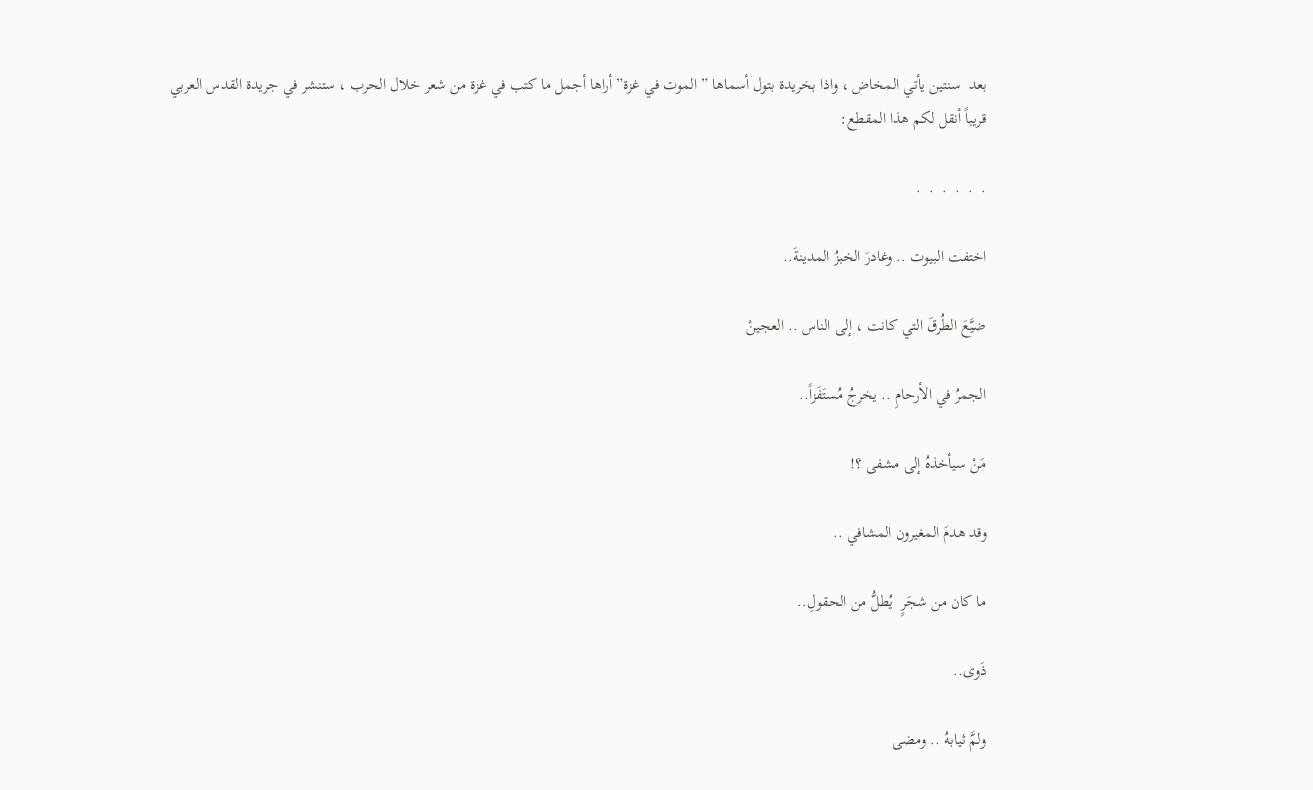بعد  سنتين يأتي المخاض ، واذا بخريدة بتول أسماها ” الموت في غزة” أراها أجمل ما كتب في غزة من شعر خلال الحرب ، ستنشر في جريدة القدس العربي قريباً أنقل لكم هذا المقطع:

.  .  .  .  .  .

اختفت البيوت .. وغادرَ الخبزُ المدينةَ..

ضيَّعَ الطُرقَ التي كانت ، إلى الناس .. العجينْ

الجمرُ في الأرحامِ .. يخرجُ مُستَفَزاً..

مَنْ سيأخذهُ إلى مشفى ؟!

وقد هدمَ المغيرون المشافي ..

ما كان من شجَرٍ  يُطلُّ من الحقولِ..

ذَوى..

ولمَّ ثيابهُ .. ومضى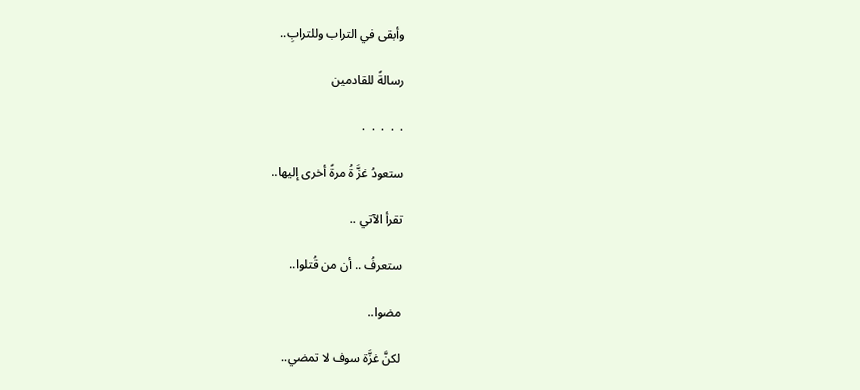وأبقى في التراب وللترابِ..

رسالةً للقادمين

.  .  .  .  .

ستعودُ غزَّ ةُ مرةً أخرى إليها..

تقرأ الآتي ..

ستعرفُ .. أن من قُتلوا..

مضوا..

لكنَّ غزَّة سوف لا تمضي..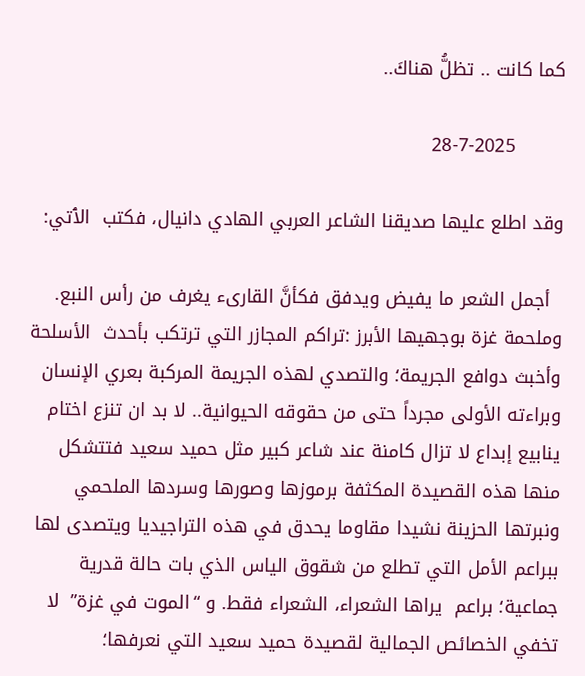كما كانت .. تظلُّ هناكَ..

        28-7-2025

وقد اطلع عليها صديقنا الشاعر العربي الهادي دانيال، فكتب  الٱتي:

  أجمل الشعر ما يفيض ويدفق فكأنَّ القارىء يغرف من رأس النبع. وملحمة غزة بوجهيها الأبرز :تراكم المجازر التي ترتكب بأحدث  الأسلحة وأخبث دوافع الجريمة؛ والتصدي لهذه الجريمة المركبة بعري الإنسان وبراءته الأولى مجرداً حتى من حقوقه الحيوانية.. لا بد ان تنزع اختام ينابيع إبداع لا تزال كامنة عند شاعر كبير مثل حميد سعيد فتتشكل منها هذه القصيدة المكثفة برموزها وصورها وسردها الملحمي ونبرتها الحزينة نشيدا مقاوما يحدق في هذه التراجيديا ويتصدى لها ببراعم الأمل التي تطلع من شقوق الياس الذي بات حالة قدرية جماعية؛ براعم  يراها الشعراء، الشعراء فقط. و “الموت في غزة”  لا تخفي الخصائص الجمالية لقصيدة حميد سعيد التي نعرفها؛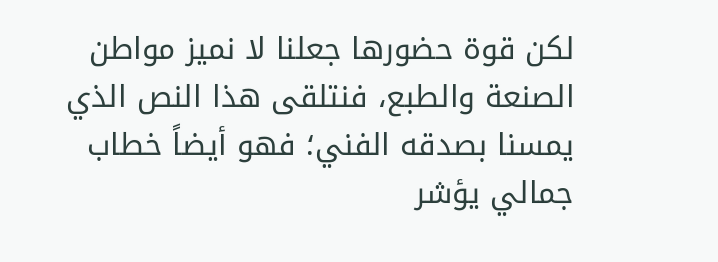لكن قوة حضورها جعلنا لا نميز مواطن الصنعة والطبع، فنتلقى هذا النص الذي يمسنا بصدقه الفني؛ فهو أيضاً خطاب جمالي يؤشر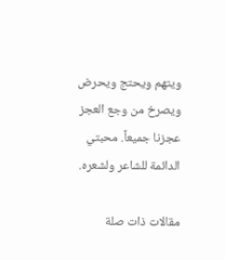ويتهم ويحتج ويحرض ويصرخ من وجع العجز  عجزنا جميعاً. محبتي الدائمة للشاعر ولشعره.

مقالات ذات صلة